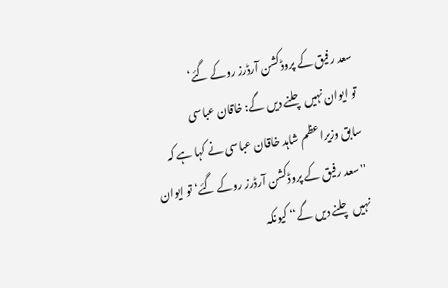سعد رفیق کے پروڈکشن آرڈرز روکے گئے‘
تو ایوان نہیں چلنے دیں گے: خاقان عباسی
سابق وزیراعظم شاہد خاقان عباسی نے کہا ہے کہ ''سعد رفیق کے پروڈکشن آرڈرز روکے گئے‘ تو ایوان نہیں چلنے دیں گے‘‘ کیونکہ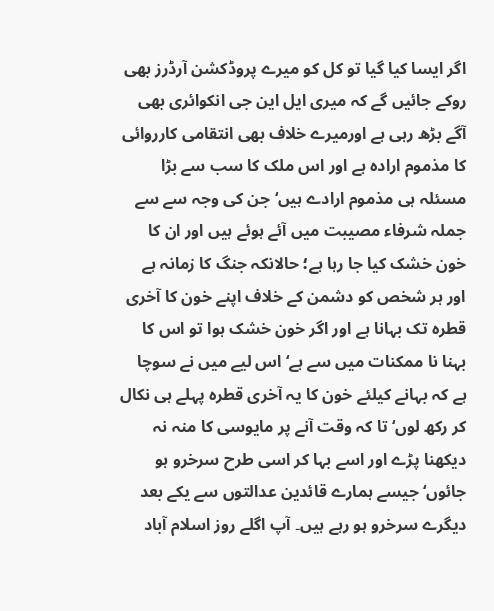اگر ایسا کیا گیا تو کل کو میرے پروڈکشن آرڈرز بھی روکے جائیں گے کہ میری ایل این جی انکوائری بھی آگے بڑھ رہی ہے اورمیرے خلاف بھی انتقامی کارروائی کا مذموم ارادہ ہے اور اس ملک کا سب سے بڑا مسئلہ ہی مذموم ارادے ہیں‘ جن کی وجہ سے سے جملہ شرفاء مصیبت میں آئے ہوئے ہیں اور ان کا خون خشک کیا جا رہا ہے؛ حالانکہ جنگ کا زمانہ ہے اور ہر شخص کو دشمن کے خلاف اپنے خون کا آخری قطرہ تک بہانا ہے اور اگر خون خشک ہوا تو اس کا بہنا نا ممکنات میں سے ہے‘ اس لیے میں نے سوچا ہے کہ بہانے کیلئے خون کا یہ آخری قطرہ پہلے ہی نکال کر رکھ لوں‘ تا کہ وقت آنے پر مایوسی کا منہ نہ دیکھنا پڑے اور اسے بہا کر اسی طرح سرخرو ہو جائوں‘ جیسے ہمارے قائدین عدالتوں سے یکے بعد دیگرے سرخرو ہو رہے ہیں۔ آپ اگلے روز اسلام آباد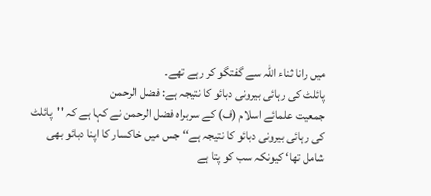میں رانا ثناء اللہ سے گفتگو کر رہے تھے۔
پائلٹ کی رہائی بیرونی دبائو کا نتیجہ ہے: فضل الرحمن
جمعیت علمائے اسلام (ف) کے سربراہ فضل الرحمن نے کہا ہے کہ ''پائلٹ کی رہائی بیرونی دبائو کا نتیجہ ہے‘‘ جس میں خاکسار کا اپنا دبائو بھی شامل تھا‘ کیونکہ سب کو پتا ہے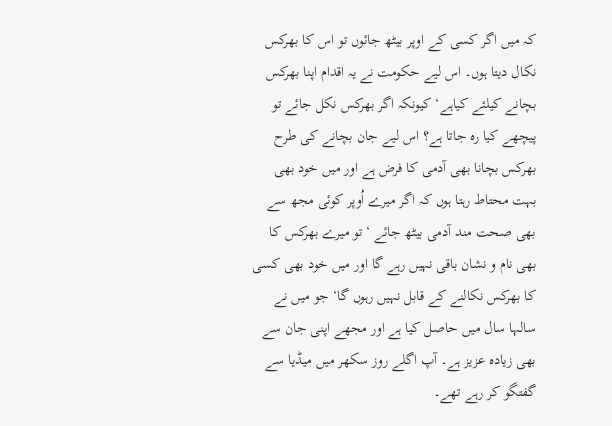کہ میں اگر کسی کے اوپر بیٹھ جائوں تو اس کا بھرکس نکال دیتا ہوں۔ اس لیے حکومت نے یہ اقدام اپنا بھرکس بچانے کیلئے کیاہے‘ کیونکہ اگر بھرکس نکل جائے تو پیچھے کیا رہ جاتا ہے؟ اس لیے جان بچانے کی طرح بھرکس بچانا بھی آدمی کا فرض ہے اور میں خود بھی بہت محتاط رہتا ہوں کہ اگر میرے اُوپر کوئی مجھ سے بھی صحت مند آدمی بیٹھ جائے ‘تو میرے بھرکس کا بھی نام و نشان باقی نہیں رہے گا اور میں خود بھی کسی کا بھرکس نکالنے کے قابل نہیں رہوں گا‘ جو میں نے سالہا سال میں حاصل کیا ہے اور مجھے اپنی جان سے بھی زیادہ عزیز ہے۔ آپ اگلے روز سکھر میں میڈیا سے گفتگو کر رہے تھے۔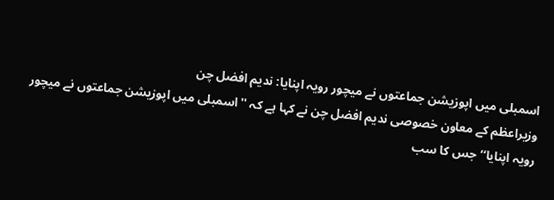اسمبلی میں اپوزیشن جماعتوں نے میچور رویہ اپنایا: ندیم افضل چن
وزیراعظم کے معاون خصوصی ندیم افضل چن نے کہا ہے کہ ''اسمبلی میں اپوزیشن جماعتوں نے میچور رویہ اپنایا‘‘ جس کا سب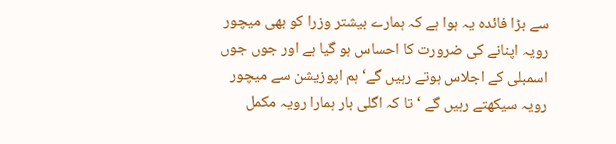سے بڑا فائدہ یہ ہوا ہے کہ ہمارے بیشتر وزرا کو بھی میچور رویہ اپنانے کی ضرورت کا احساس ہو گیا ہے اور جوں جوں اسمبلی کے اجلاس ہوتے رہیں گے‘ ہم اپوزیشن سے میچور رویہ سیکھتے رہیں گے ‘تا کہ اگلی بار ہمارا رویہ مکمل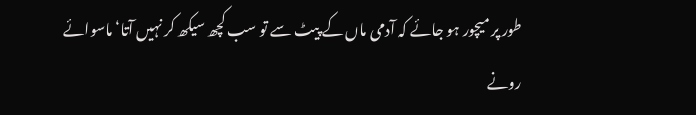طور پر میچور ہو جائے کہ آدمی ماں کے پیٹ سے تو سب کچھ سیکھ کر نہیں آتا‘ ماسوائے رونے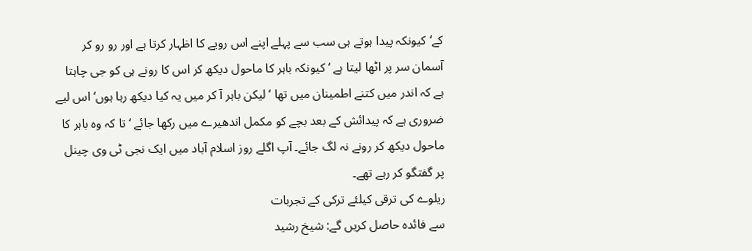کے‘ کیونکہ پیدا ہوتے ہی سب سے پہلے اپنے اس رویے کا اظہار کرتا ہے اور رو رو کر آسمان سر پر اٹھا لیتا ہے ‘کیونکہ باہر کا ماحول دیکھ کر اس کا رونے ہی کو جی چاہتا ہے کہ اندر میں کتنے اطمینان میں تھا ‘لیکن باہر آ کر میں یہ کیا دیکھ رہا ہوں‘ اس لیے ضروری ہے کہ پیدائش کے بعد بچے کو مکمل اندھیرے میں رکھا جائے ‘تا کہ وہ باہر کا ماحول دیکھ کر رونے نہ لگ جائے۔ آپ اگلے روز اسلام آباد میں ایک نجی ٹی وی چینل پر گفتگو کر رہے تھے۔
ریلوے کی ترقی کیلئے ترکی کے تجربات
سے فائدہ حاصل کریں گے: شیخ رشید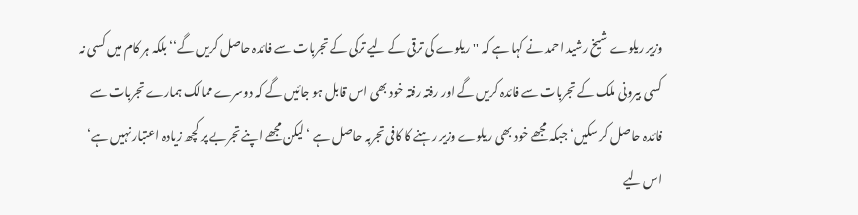وزیر ریلوے شیخ رشید احمد نے کہا ہے کہ ''ریلوے کی ترقی کے لیے ترکی کے تجربات سے فائدہ حاصل کریں گے‘‘ بلکہ ہر کام میں کسی نہ کسی بیرونی ملک کے تجربات سے فائدہ کریں گے اور رفتہ رفتہ خود بھی اس قابل ہو جائیں گے کہ دوسرے ممالک ہمارے تجربات سے فائدہ حاصل کر سکیں‘جبکہ مجھے خود بھی ریلوے وزیر رہنے کا کافی تجربہ حاصل ہے ‘لیکن مجھے اپنے تجربے پر کچھ زیادہ اعتبار نہیں ہے‘ اس لیے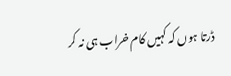ڈرتا ہوں کہ کہیں کام خراب ہی نہ کر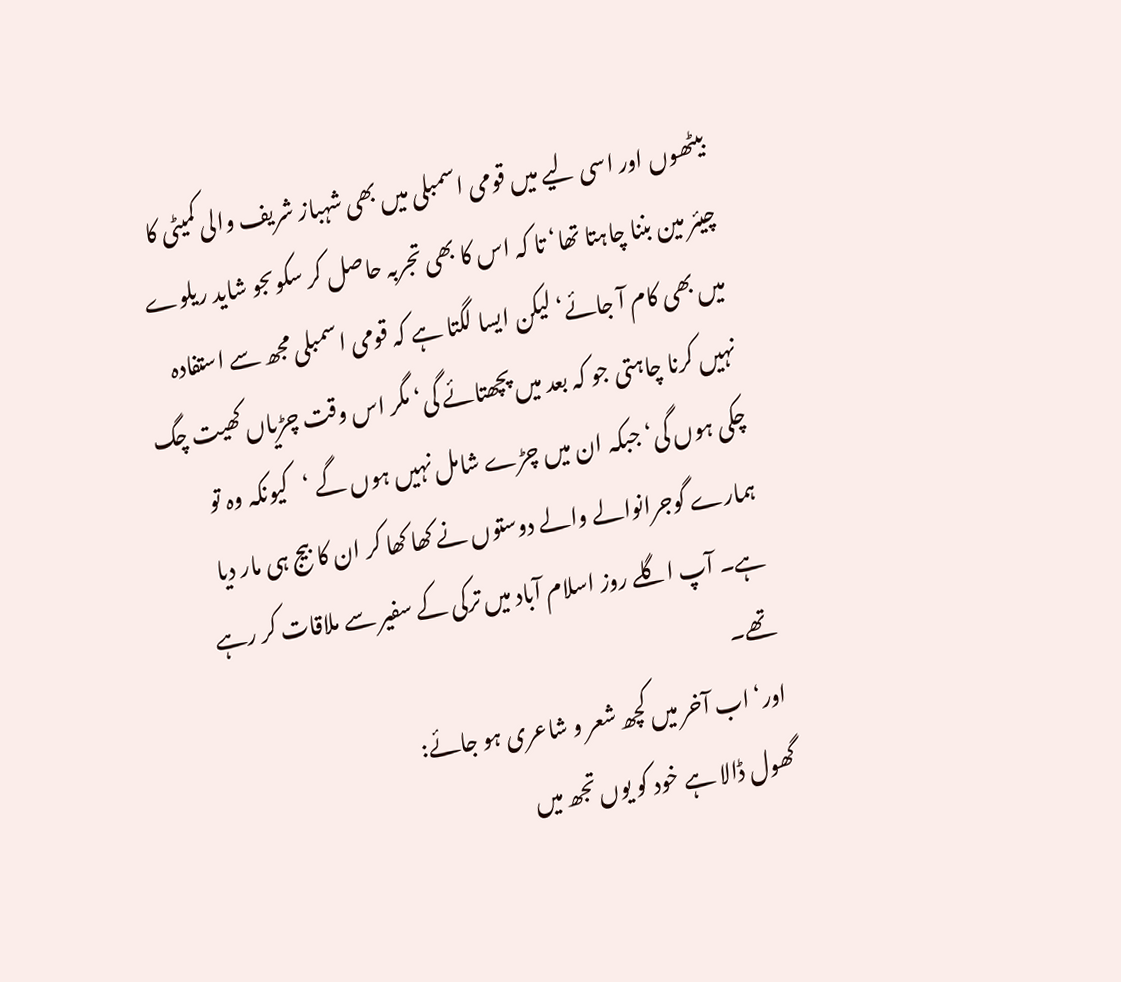بیٹھوں اور اسی لیے میں قومی اسمبلی میں بھی شہباز شریف والی کمیٹی کا چیئر مین بننا چاہتا تھا‘ تا کہ اس کا بھی تجربہ حاصل کر سکوںجو شاید ریلوے میں بھی کام آ جائے‘ لیکن ایسا لگتا ہے کہ قومی اسمبلی مجھ سے استفادہ نہیں کرنا چاہتی جو کہ بعد میں پچھتائے گی‘ مگر اس وقت چڑیاں کھیت چگ چکی ہوں گی‘ جبکہ ان میں چڑے شامل نہیں ہوں گے ‘کیونکہ وہ تو ہمارے گوجرانوالے والے دوستوں نے کھا کھا کر ان کا بیج ہی مار دیا ہے۔ آپ اگلے روز اسلام آباد میں ترکی کے سفیر سے ملاقات کر رہے تھے۔
اور‘ اب آخر میں کچھ شعر و شاعری ہو جائے:
گھول ڈالا ہے خود کو یوں تجھ میں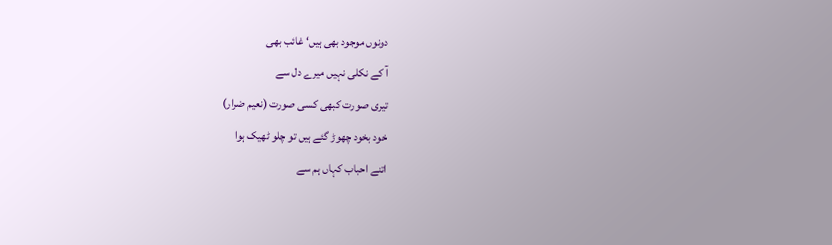دونوں موجود بھی ہیں‘ غائب بھی
آ کے نکلی نہیں میرے دل سے
تیری صورت کبھی کسی صورت (نعیم ضرار)
خود بخود چھوڑ گئے ہیں تو چلو ٹھیک ہوا
اتنے احباب کہاں ہم سے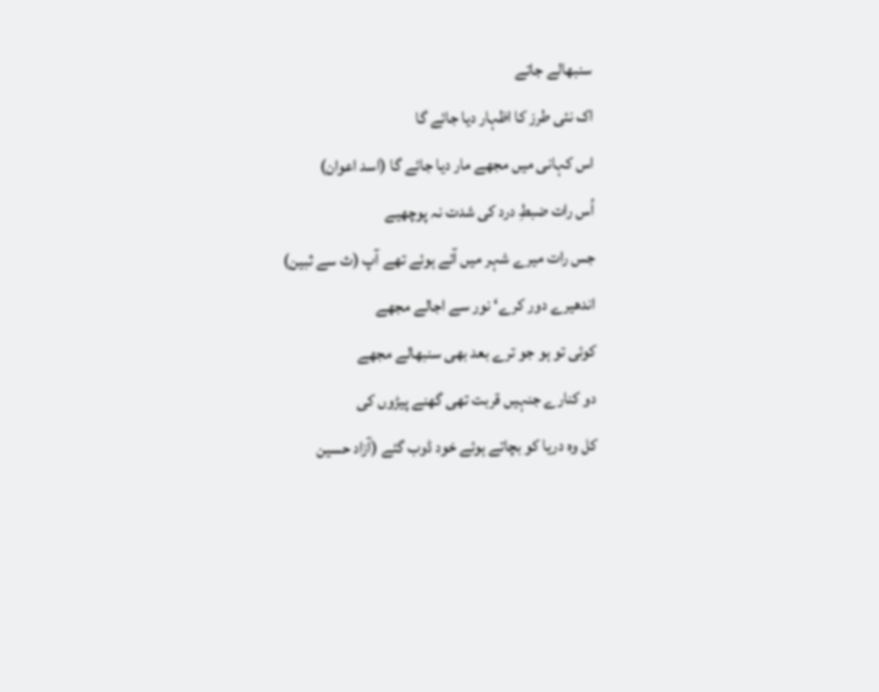سنبھالے جاتے
اک نئی طرز کا اظہار دیا جائے گا
اس کہانی میں مجھے مار دیا جائے گا (اسد اعوان)
اُس رات ضبطِ درد کی شدت نہ پوچھیے
جس رات میرے شہر میں آئے ہوئے تھے آپ (ث سے ثبین)
اندھیرے دور کرے‘ نور سے اجالے مجھے
کوئی تو ہو جو ترے بعد بھی سنبھالے مجھے
دو کنارے جنہیں قربت تھی گھنے پیڑوں کی
کل وہ دریا کو بچاتے ہوئے خود ڈوب گئے (آزاد حسین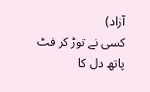آزاد)
کسی نے توڑ کر فٹ پاتھ دل کا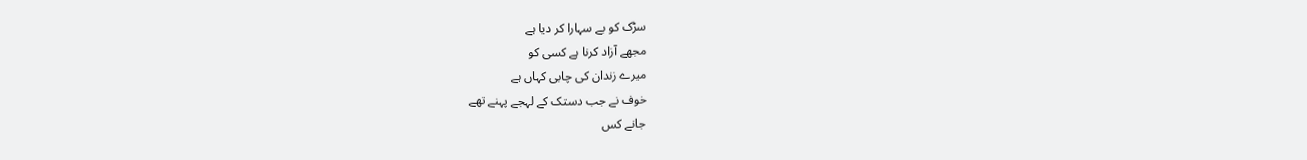سڑک کو بے سہارا کر دیا ہے
مجھے آزاد کرنا ہے کسی کو
میرے زندان کی چابی کہاں ہے
خوف نے جب دستک کے لہجے پہنے تھے
جانے کس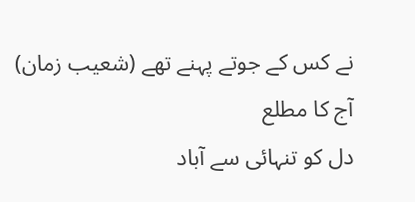نے کس کے جوتے پہنے تھے (شعیب زمان)
آج کا مطلع
دل کو تنہائی سے آباد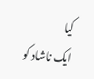کیا
ایک ناشاد کو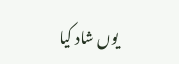یوں شاد کیا